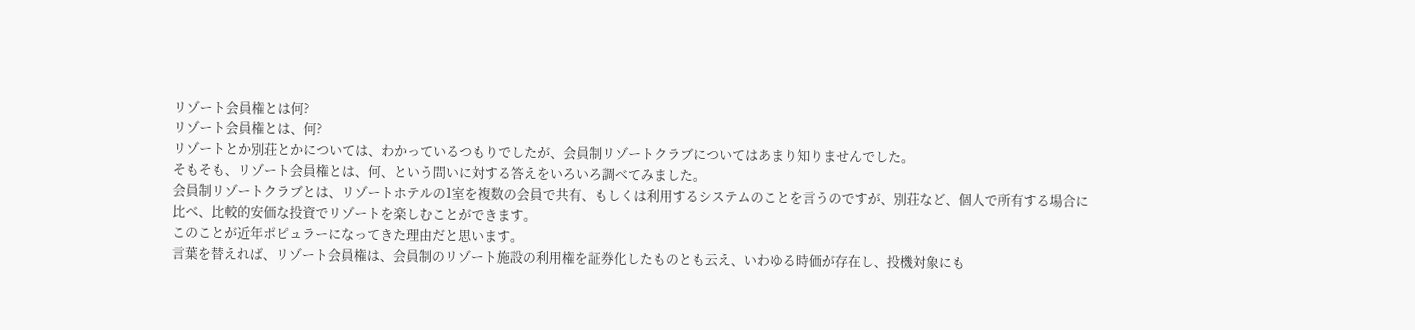リゾート会員権とは何?
リゾート会員権とは、何?
リゾートとか別荘とかについては、わかっているつもりでしたが、会員制リゾートクラブについてはあまり知りませんでした。
そもそも、リゾート会員権とは、何、という問いに対する答えをいろいろ調べてみました。
会員制リゾートクラブとは、リゾートホテルの1室を複数の会員で共有、もしくは利用するシステムのことを言うのですが、別荘など、個人で所有する場合に比べ、比較的安価な投資でリゾートを楽しむことができます。
このことが近年ポピュラーになってきた理由だと思います。
言葉を替えれば、リゾート会員権は、会員制のリゾート施設の利用権を証券化したものとも云え、いわゆる時価が存在し、投機対象にも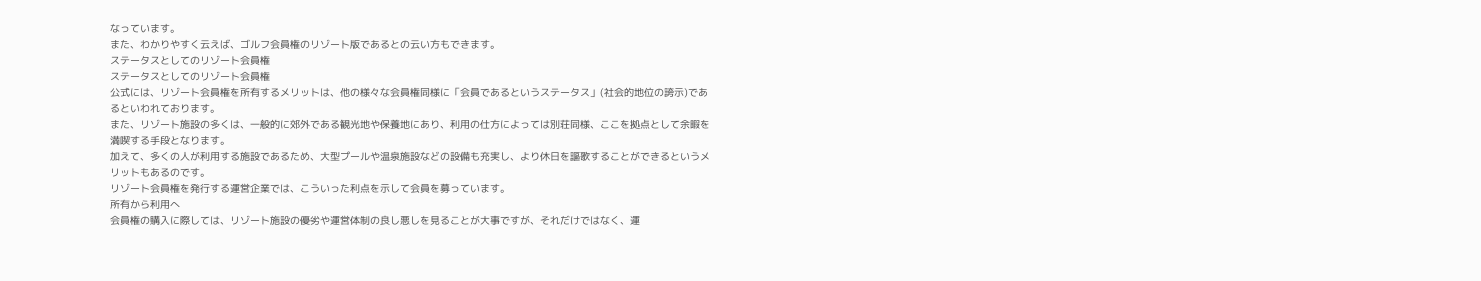なっています。
また、わかりやすく云えば、ゴルフ会員権のリゾート版であるとの云い方もできます。
ステータスとしてのリゾート会員権
ステータスとしてのリゾート会員権
公式には、リゾート会員権を所有するメリットは、他の様々な会員権同様に「会員であるというステータス」(社会的地位の誇示)であるといわれております。
また、リゾート施設の多くは、一般的に郊外である観光地や保養地にあり、利用の仕方によっては別荘同様、ここを拠点として余暇を満喫する手段となります。
加えて、多くの人が利用する施設であるため、大型プールや温泉施設などの設備も充実し、より休日を謳歌することができるというメリットもあるのです。
リゾート会員権を発行する運営企業では、こういった利点を示して会員を募っています。
所有から利用へ
会員権の購入に際しては、リゾート施設の優劣や運営体制の良し悪しを見ることが大事ですが、それだけではなく、運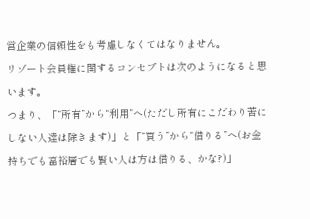営企業の信頼性をも考慮しなくてはなりません。
リゾート会員権に関するコンセプトは次のようになると思います。
つまり、「“所有”から“利用”へ(ただし所有にこだわり苦にしない人達は除きます)」と「“買う”から“借りる”へ(お金持ちでも富裕層でも賢い人は方は借りる、かな?)」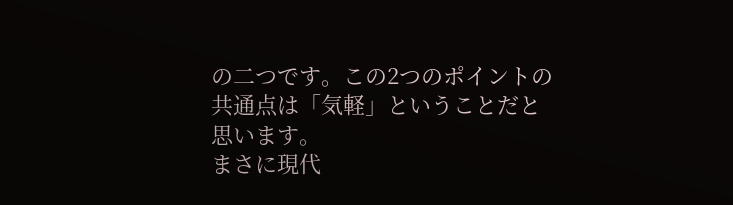の二つです。この2つのポイントの共通点は「気軽」ということだと思います。
まさに現代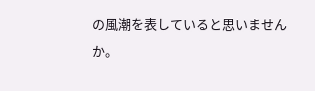の風潮を表していると思いませんか。